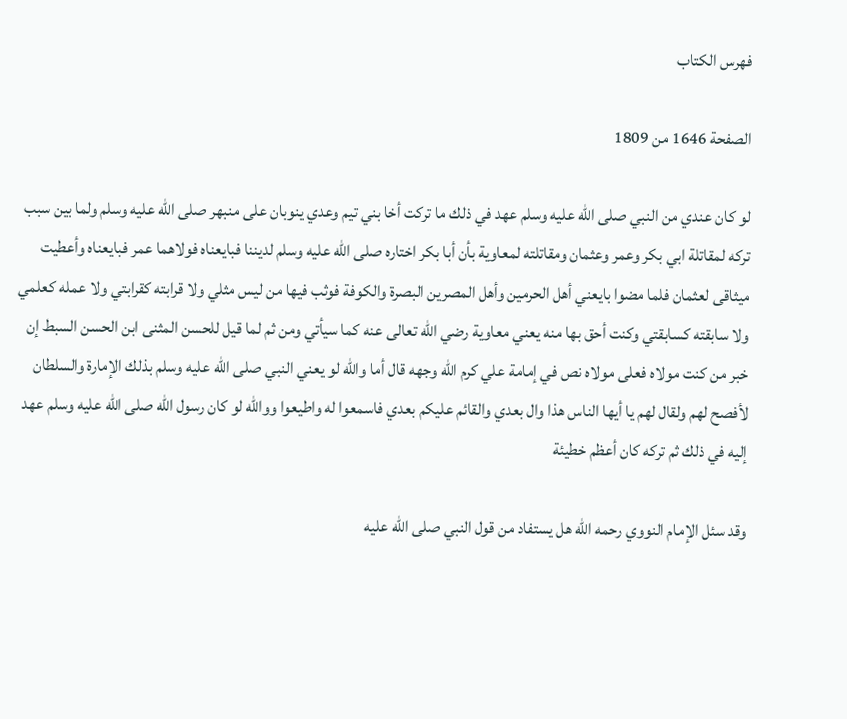فهرس الكتاب

الصفحة 1646 من 1809

لو كان عندي من النبي صلى الله عليه وسلم عهد في ذلك ما تركت أخا بني تيم وعدي ينوبان على منبهر صلى الله عليه وسلم ولما بين سبب تركه لمقاتلة ابي بكر وعمر وعثمان ومقاتلته لمعاوية بأن أبا بكر اختاره صلى الله عليه وسلم لديننا فبايعناه فولاهما عمر فبايعناه وأعطيت ميثاقى لعثمان فلما مضوا بايعني أهل الحرمين وأهل المصرين البصرة والكوفة فوثب فيها من ليس مثلي ولا قرابته كقرابتي ولا عمله كعلمي ولا سابقته كسابقتي وكنت أحق بها منه يعني معاوية رضي الله تعالى عنه كما سيأتي ومن ثم لما قيل للحسن المثنى ابن الحسن السبط إن خبر من كنت مولاه فعلى مولاه نص في إمامة علي كرم الله وجهه قال أما والله لو يعني النبي صلى الله عليه وسلم بذلك الإمارة والسلطان لأفصح لهم ولقال لهم يا أيها الناس هذا وال بعدي والقائم عليكم بعدي فاسمعوا له واطيعوا ووالله لو كان رسول الله صلى الله عليه وسلم عهد إليه في ذلك ثم تركه كان أعظم خطيئة

وقد سئل الإمام النووي رحمه الله هل يستفاد من قول النبي صلى الله عليه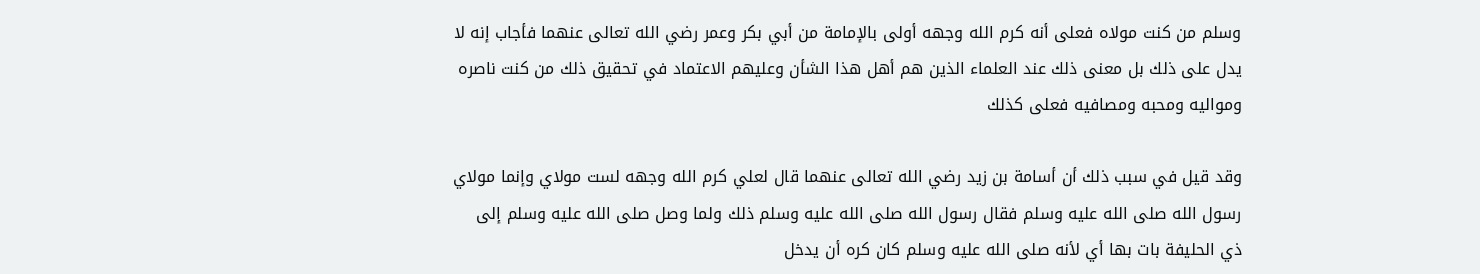وسلم من كنت مولاه فعلى أنه كرم الله وجهه أولى بالإمامة من أبي بكر وعمر رضي الله تعالى عنهما فأجاب إنه لا يدل على ذلك بل معنى ذلك عند العلماء الذين هم أهل هذا الشأن وعليهم الاعتماد في تحقيق ذلك من كنت ناصره ومواليه ومحبه ومصافيه فعلى كذلك

وقد قيل في سبب ذلك أن أسامة بن زيد رضي الله تعالى عنهما قال لعلي كرم الله وجهه لست مولاي وإنما مولاي رسول الله صلى الله عليه وسلم فقال رسول الله صلى الله عليه وسلم ذلك ولما وصل صلى الله عليه وسلم إلى ذي الحليفة بات بها أي لأنه صلى الله عليه وسلم كان كره أن يدخل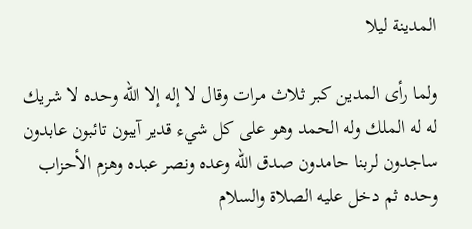المدينة ليلا

ولما رأى المدين كبر ثلاث مرات وقال لا إله إلا الله وحده لا شريك له له الملك وله الحمد وهو على كل شيء قدير آيبون تائبون عابدون ساجدون لربنا حامدون صدق الله وعده ونصر عبده وهزم الأحزاب وحده ثم دخل عليه الصلاة والسلام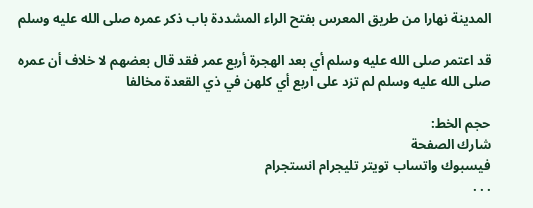المدينة نهارا من طريق المعرس بفتح الراء المشددة باب ذكر عمره صلى الله عليه وسلم

قد اعتمر صلى الله عليه وسلم أي بعد الهجرة أربع عمر فقد قال بعضهم لا خلاف أن عمره صلى الله عليه وسلم لم تزد على اربع أي كلهن في ذي القعدة مخالفا

حجم الخط:
شارك الصفحة
فيسبوك واتساب تويتر تليجرام انستجرام
. . .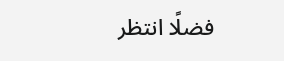فضلًا انتظر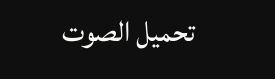تحميل الصوت